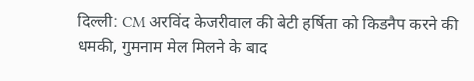दिल्ली: CM अरविंद केजरीवाल की बेटी हर्षिता को किडनैप करने की धमकी, गुमनाम मेल मिलने के बाद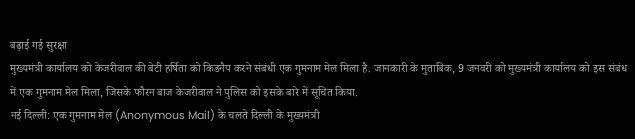बढ़ाई गई सुरक्षा
मुख्यमंत्री कार्यालय को केजरीवाल की बेटी हर्षिता को किडनैप करने संबंधी एक गुमनाम मेल मिला है. जानकारी के मुताबिक, 9 जनवरी को मुख्यमंत्री कार्यालय को इस संबंध में एक गुमनाम मेल मिला, जिसके फौरन बाज केजरीवाल ने पुलिस को इसके बारे में सूचित किया.
नई दिल्ली: एक गुमनाम मेल (Anonymous Mail) के चलते दिल्ली के मुख्यमंत्री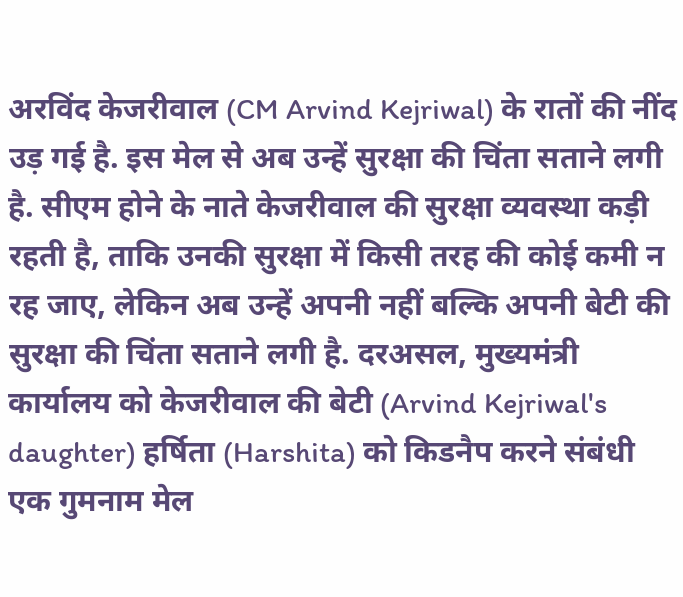अरविंद केजरीवाल (CM Arvind Kejriwal) के रातों की नींद उड़ गई है. इस मेल से अब उन्हें सुरक्षा की चिंता सताने लगी है. सीएम होने के नाते केजरीवाल की सुरक्षा व्यवस्था कड़ी रहती है, ताकि उनकी सुरक्षा में किसी तरह की कोई कमी न रह जाए, लेकिन अब उन्हें अपनी नहीं बल्कि अपनी बेटी की सुरक्षा की चिंता सताने लगी है. दरअसल, मुख्यमंत्री कार्यालय को केजरीवाल की बेटी (Arvind Kejriwal's daughter) हर्षिता (Harshita) को किडनैप करने संबंधी एक गुमनाम मेल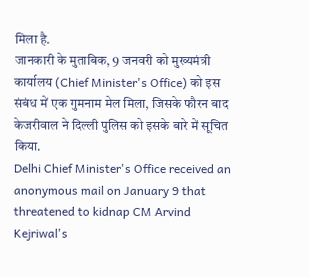मिला है.
जानकारी के मुताबिक, 9 जनवरी को मुख्यमंत्री कार्यालय (Chief Minister's Office) को इस संबंध में एक गुमनाम मेल मिला, जिसके फौरन बाद केजरीवाल ने दिल्ली पुलिस को इसके बारे में सूचित किया.
Delhi Chief Minister's Office received an anonymous mail on January 9 that threatened to kidnap CM Arvind Kejriwal's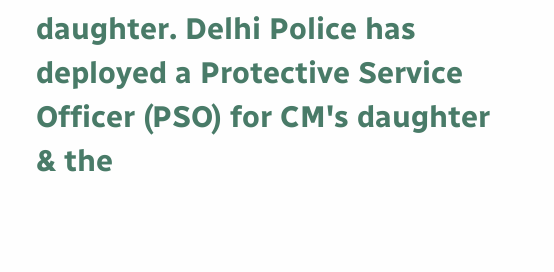daughter. Delhi Police has deployed a Protective Service Officer (PSO) for CM's daughter & the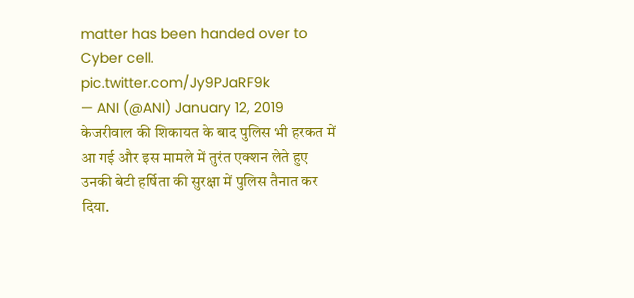matter has been handed over to Cyber cell. pic.twitter.com/Jy9PJaRF9k
— ANI (@ANI) January 12, 2019
केजरीवाल की शिकायत के बाद पुलिस भी हरकत में आ गई और इस मामले में तुरंत एक्शन लेते हुए उनकी बेटी हर्षिता की सुरक्षा में पुलिस तैनात कर दिया.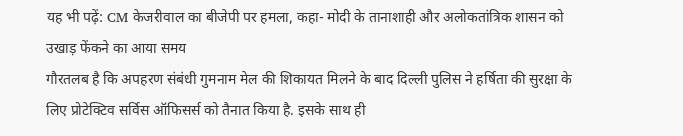यह भी पढ़ें: CM केजरीवाल का बीजेपी पर हमला, कहा- मोदी के तानाशाही और अलोकतांत्रिक शासन को उखाड़ फेंकने का आया समय
गौरतलब है कि अपहरण संबंधी गुमनाम मेल की शिकायत मिलने के बाद दिल्ली पुलिस ने हर्षिता की सुरक्षा के लिए प्रोटेक्टिव सर्विस ऑफिसर्स को तैनात किया है. इसके साथ ही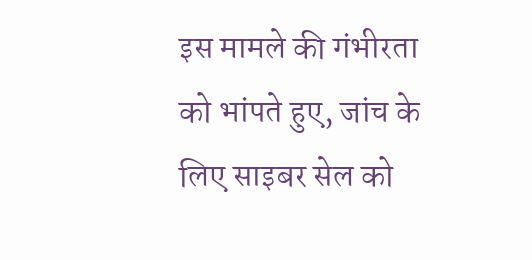इस मामले की गंभीरता को भांपते हुए, जांच के लिए साइबर सेल को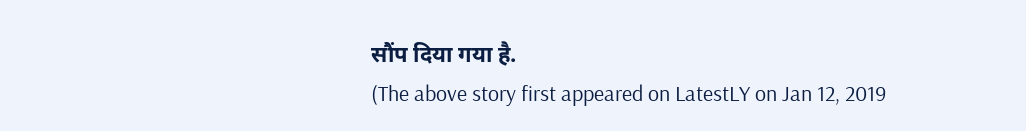सौंप दिया गया है.
(The above story first appeared on LatestLY on Jan 12, 2019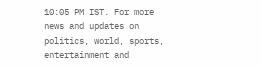10:05 PM IST. For more news and updates on politics, world, sports, entertainment and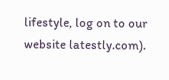lifestyle, log on to our website latestly.com).